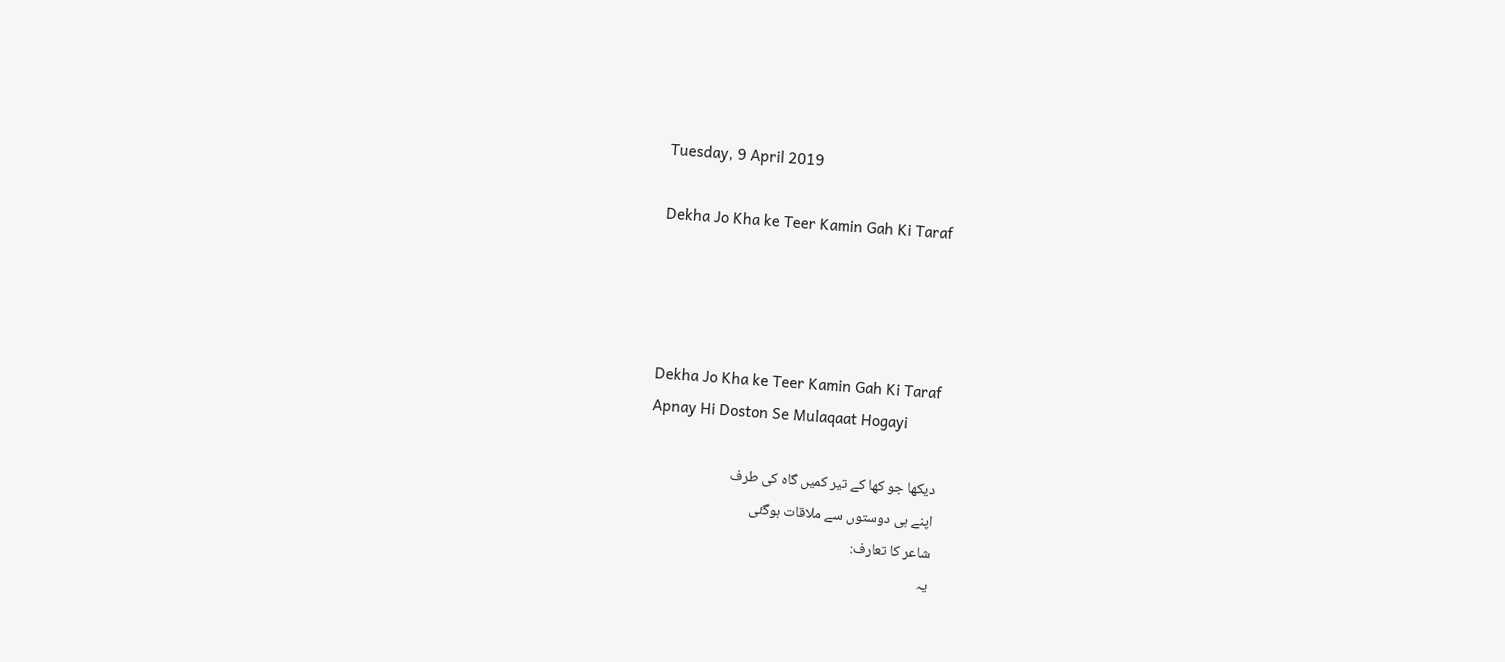Tuesday, 9 April 2019

Dekha Jo Kha ke Teer Kamin Gah Ki Taraf




Dekha Jo Kha ke Teer Kamin Gah Ki Taraf
Apnay Hi Doston Se Mulaqaat Hogayi

دیکھا جو کھا کے تیر کمیں گاہ کی طرف
اپنے ہی دوستوں سے ملاقات ہوگئی
شاعر کا تعارف:
یہ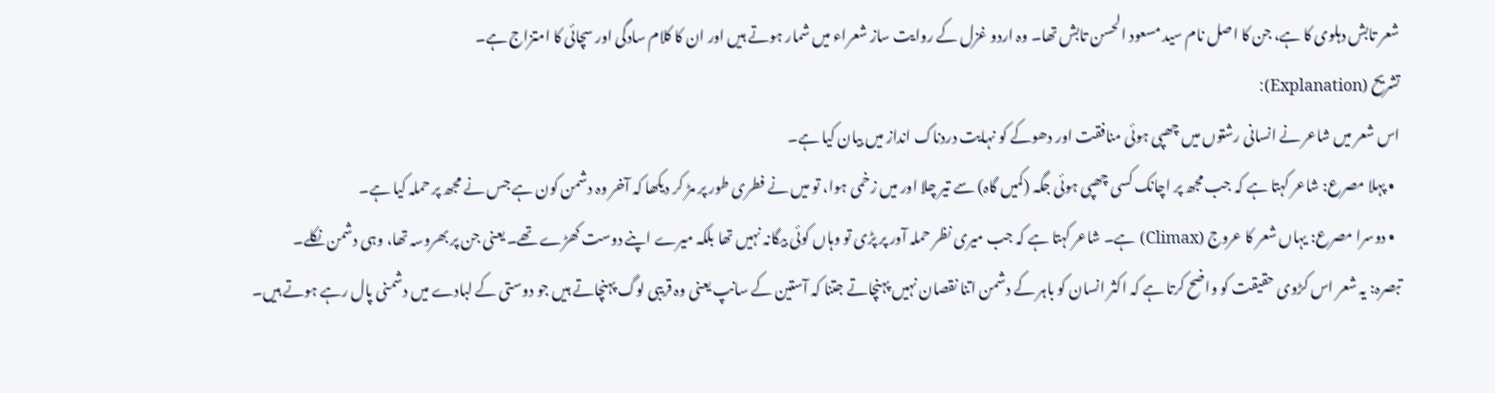شعر تابش دہلوی کا ہے، جن کا اصل نام سید مسعود الحسن تابش تھا۔ وہ اردو غزل کے روایت ساز شعراء میں شمار ہوتے ہیں اور ان کا کلام سادگی اور سچائی کا امتزاج ہے۔
تشریح (Explanation):
اس شعر میں شاعر نے انسانی رشتوں میں چھپی ہوئی منافقت اور دھوکے کو نہایت دردناک انداز میں بیان کیا ہے۔
  • پہلا مصرع: شاعر کہتا ہے کہ جب مجھ پر اچانک کسی چھپی ہوئی جگہ (کمیں گاہ) سے تیر چلا اور میں زخمی ہوا، تو میں نے فطری طور پر مڑ کر دیکھا کہ آخر وہ دشمن کون ہے جس نے مجھ پر حملہ کیا ہے۔
  • دوسرا مصرع: یہاں شعر کا عروج (Climax) ہے۔ شاعر کہتا ہے کہ جب میری نظر حملہ آور پر پڑی تو وہاں کوئی بیگانہ نہیں تھا بلکہ میرے اپنے دوست کھڑے تھے۔ یعنی جن پر بھروسہ تھا، وہی دشمن نکلے۔
تبصرہ: یہ شعر اس کڑوی حقیقت کو واضح کرتا ہے کہ اکثر انسان کو باہر کے دشمن اتنا نقصان نہیں پہنچاتے جتنا کہ آستین کے سانپ یعنی وہ قریبی لوگ پہنچاتے ہیں جو دوستی کے لبادے میں دشمنی پال رہے ہوتے ہیں۔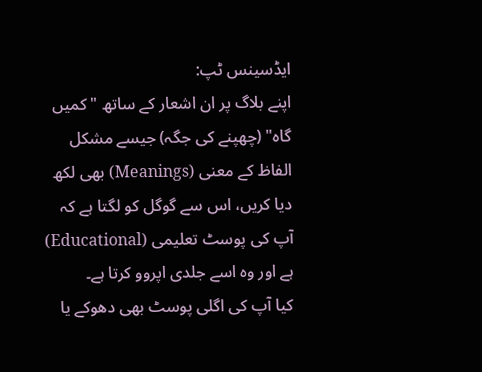ایڈسینس ٹپ:
اپنے بلاگ پر ان اشعار کے ساتھ "کمیں گاہ" (چھپنے کی جگہ) جیسے مشکل الفاظ کے معنی (Meanings) بھی لکھ دیا کریں، اس سے گوگل کو لگتا ہے کہ آپ کی پوسٹ تعلیمی (Educational) ہے اور وہ اسے جلدی اپروو کرتا ہے۔
کیا آپ کی اگلی پوسٹ بھی دھوکے یا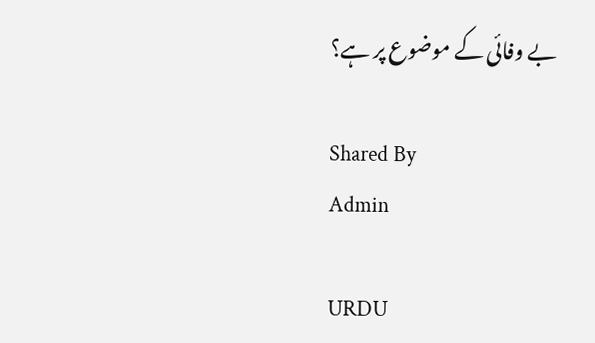بے وفائی کے موضوع پر ہے؟

Shared By
Admin

URDU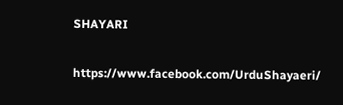SHAYARI

https://www.facebook.com/UrduShayaeri/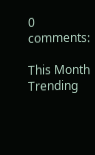0 comments:

This Month Trending